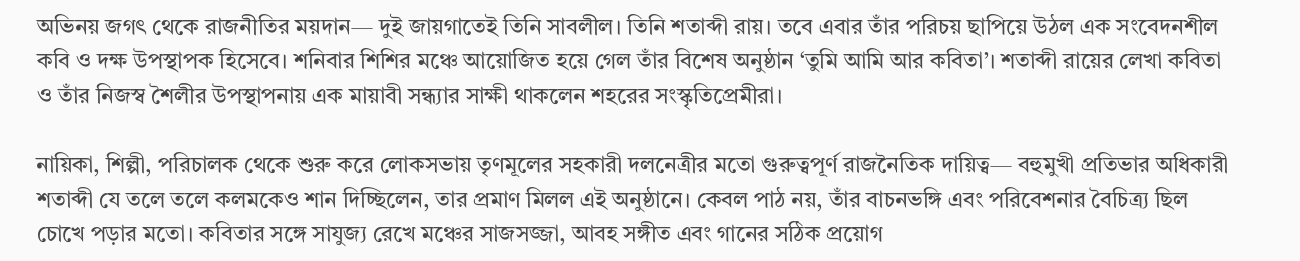অভিনয় জগৎ থেকে রাজনীতির ময়দান— দুই জায়গাতেই তিনি সাবলীল। তিনি শতাব্দী রায়। তবে এবার তাঁর পরিচয় ছাপিয়ে উঠল এক সংবেদনশীল কবি ও দক্ষ উপস্থাপক হিসেবে। শনিবার শিশির মঞ্চে আয়োজিত হয়ে গেল তাঁর বিশেষ অনুষ্ঠান ‘তুমি আমি আর কবিতা’। শতাব্দী রায়ের লেখা কবিতা ও তাঁর নিজস্ব শৈলীর উপস্থাপনায় এক মায়াবী সন্ধ্যার সাক্ষী থাকলেন শহরের সংস্কৃতিপ্রেমীরা।

নায়িকা, শিল্পী, পরিচালক থেকে শুরু করে লোকসভায় তৃণমূলের সহকারী দলনেত্রীর মতো গুরুত্বপূর্ণ রাজনৈতিক দায়িত্ব— বহুমুখী প্রতিভার অধিকারী শতাব্দী যে তলে তলে কলমকেও শান দিচ্ছিলেন, তার প্রমাণ মিলল এই অনুষ্ঠানে। কেবল পাঠ নয়, তাঁর বাচনভঙ্গি এবং পরিবেশনার বৈচিত্র্য ছিল চোখে পড়ার মতো। কবিতার সঙ্গে সাযুজ্য রেখে মঞ্চের সাজসজ্জা, আবহ সঙ্গীত এবং গানের সঠিক প্রয়োগ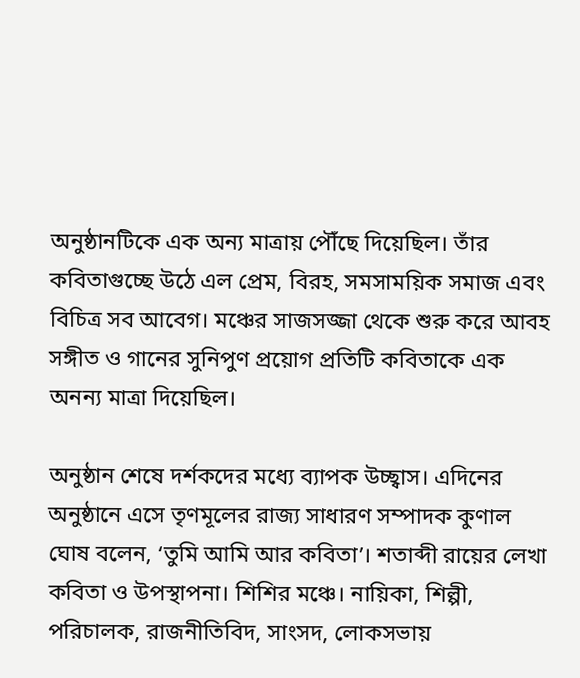অনুষ্ঠানটিকে এক অন্য মাত্রায় পৌঁছে দিয়েছিল। তাঁর কবিতাগুচ্ছে উঠে এল প্রেম, বিরহ, সমসাময়িক সমাজ এবং বিচিত্র সব আবেগ। মঞ্চের সাজসজ্জা থেকে শুরু করে আবহ সঙ্গীত ও গানের সুনিপুণ প্রয়োগ প্রতিটি কবিতাকে এক অনন্য মাত্রা দিয়েছিল।

অনুষ্ঠান শেষে দর্শকদের মধ্যে ব্যাপক উচ্ছ্বাস। এদিনের অনুষ্ঠানে এসে তৃণমূলের রাজ্য সাধারণ সম্পাদক কুণাল ঘোষ বলেন, ‘তুমি আমি আর কবিতা’। শতাব্দী রায়ের লেখা কবিতা ও উপস্থাপনা। শিশির মঞ্চে। নায়িকা, শিল্পী, পরিচালক, রাজনীতিবিদ, সাংসদ, লোকসভায়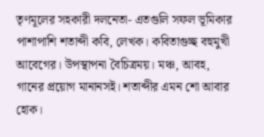তৃণমূলের সহকারী দলনেতা- এতগুলি সফল ভূমিকার পাশাপাশি শতাব্দী কবি, লেখক। কবিতাগুচ্ছ বহুমুখী আবেগের। উপস্থাপনা বৈচিত্রময়। মঞ্চ, আবহ, গানের প্রয়োগ মানানসই। শতাব্দীর এমন শো আবার হোক।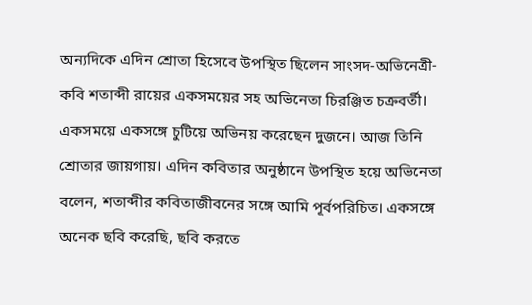অন্যদিকে এদিন শ্রোতা হিসেবে উপস্থিত ছিলেন সাংসদ-অভিনেত্রী-কবি শতাব্দী রায়ের একসময়ের সহ অভিনেতা চিরঞ্জিত চক্রবর্তী। একসময়ে একসঙ্গে চুটিয়ে অভিনয় করেছেন দুজনে। আজ তিনি শ্রোতার জায়গায়। এদিন কবিতার অনুষ্ঠানে উপস্থিত হয়ে অভিনেতা বলেন, শতাব্দীর কবিতাজীবনের সঙ্গে আমি পূর্বপরিচিত। একসঙ্গে অনেক ছবি করেছি, ছবি করতে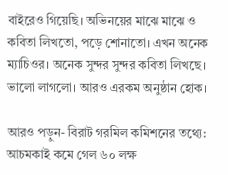বাইরেও গিয়েছি। অভিনয়ের মাঝে মাঝে ও কবিতা লিখতো, পড়ে শোনাতো। এখন অনেক ম্যাচিওর। অনেক সুন্দর সুন্দর কবিতা লিখছে। ভালো লাগলো। আরও এরকম অনুষ্ঠান হোক।

আরও পড়ুন- বিরাট গরমিল কমিশনের তথ্যে: আচমকাই কমে গেল ৬০ লক্ষ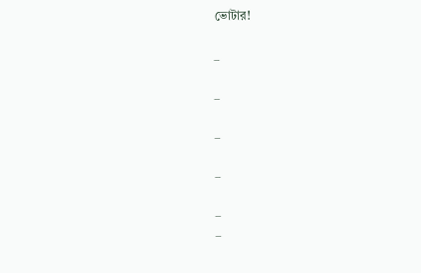ভোটার!

_

_

_

_

_
_